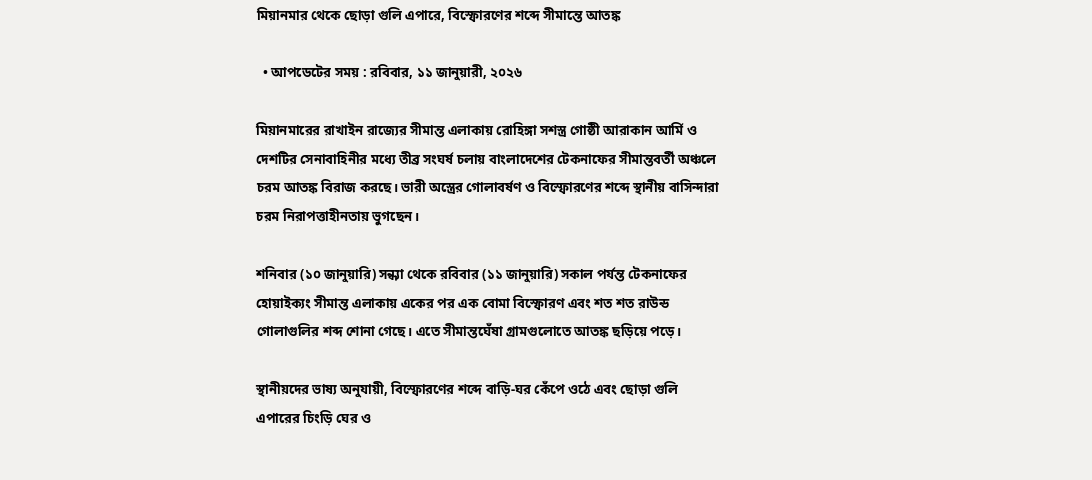মিয়ানমার থেকে ছোড়া গুলি এপারে, বিস্ফোরণের শব্দে সীমান্তে আতঙ্ক

  • আপডেটের সময় : রবিবার, ১১ জানুয়ারী, ২০২৬

মিয়ানমারের রাখাইন রাজ্যের সীমান্ত এলাকায় রোহিঙ্গা সশস্ত্র গোষ্ঠী আরাকান আর্মি ও দেশটির সেনাবাহিনীর মধ্যে তীব্র সংঘর্ষ চলায় বাংলাদেশের টেকনাফের সীমান্তবর্তী অঞ্চলে চরম আতঙ্ক বিরাজ করছে। ভারী অস্ত্রের গোলাবর্ষণ ও বিস্ফোরণের শব্দে স্থানীয় বাসিন্দারা চরম নিরাপত্তাহীনতায় ভুগছেন।

শনিবার (১০ জানুয়ারি) সন্ধ্যা থেকে রবিবার (১১ জানুয়ারি) সকাল পর্যন্ত টেকনাফের হোয়াইক্যং সীমান্ত এলাকায় একের পর এক বোমা বিস্ফোরণ এবং শত শত রাউন্ড গোলাগুলির শব্দ শোনা গেছে। এতে সীমান্তঘেঁষা গ্রামগুলোতে আতঙ্ক ছড়িয়ে পড়ে।

স্থানীয়দের ভাষ্য অনুযায়ী, বিস্ফোরণের শব্দে বাড়ি-ঘর কেঁপে ওঠে এবং ছোড়া গুলি এপারের চিংড়ি ঘের ও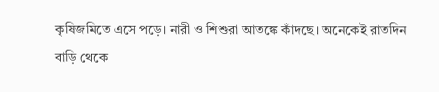কৃষিজমিতে এসে পড়ে। নারী ও শিশুরা আতঙ্কে কাঁদছে। অনেকেই রাতদিন বাড়ি থেকে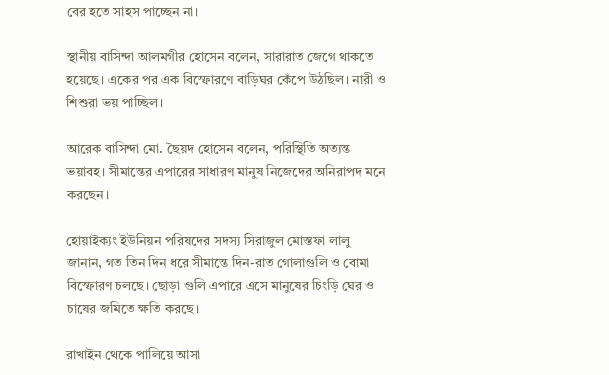বের হতে সাহস পাচ্ছেন না।

স্থানীয় বাসিন্দা আলমগীর হোসেন বলেন, সারারাত জেগে থাকতে হয়েছে। একের পর এক বিস্ফোরণে বাড়িঘর কেঁপে উঠছিল। নারী ও শিশুরা ভয় পাচ্ছিল।

আরেক বাসিন্দা মো. ছৈয়দ হোসেন বলেন, পরিস্থিতি অত্যন্ত ভয়াবহ। সীমান্তের এপারের সাধারণ মানুষ নিজেদের অনিরাপদ মনে করছেন।

হোয়াইক্যং ইউনিয়ন পরিষদের সদস্য সিরাজুল মোস্তফা লালু জানান, গত তিন দিন ধরে সীমান্তে দিন-রাত গোলাগুলি ও বোমা বিস্ফোরণ চলছে। ছোড়া গুলি এপারে এসে মানুষের চিংড়ি ঘের ও চাষের জমিতে ক্ষতি করছে।

রাখাইন থেকে পালিয়ে আসা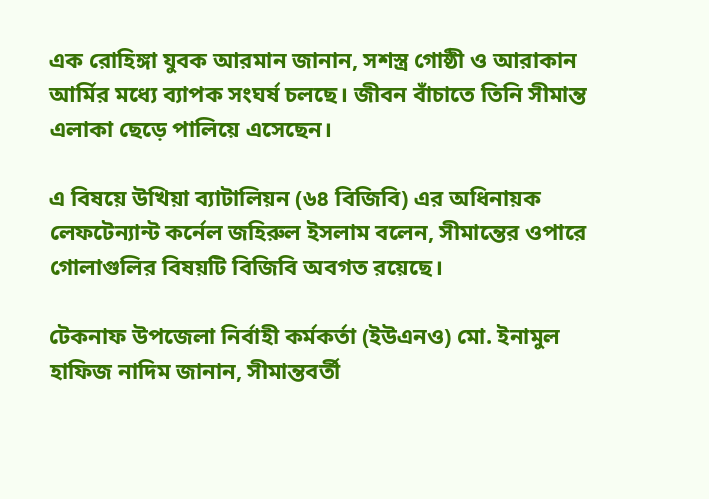এক রোহিঙ্গা যুবক আরমান জানান, সশস্ত্র গোষ্ঠী ও আরাকান আর্মির মধ্যে ব্যাপক সংঘর্ষ চলছে। জীবন বাঁচাতে তিনি সীমান্ত এলাকা ছেড়ে পালিয়ে এসেছেন।

এ বিষয়ে উখিয়া ব্যাটালিয়ন (৬৪ বিজিবি) এর অধিনায়ক লেফটেন্যান্ট কর্নেল জহিরুল ইসলাম বলেন, সীমান্তের ওপারে গোলাগুলির বিষয়টি বিজিবি অবগত রয়েছে।

টেকনাফ উপজেলা নির্বাহী কর্মকর্তা (ইউএনও) মো. ইনামুল হাফিজ নাদিম জানান, সীমান্তবর্তী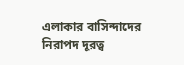এলাকার বাসিন্দাদের নিরাপদ দূরত্ব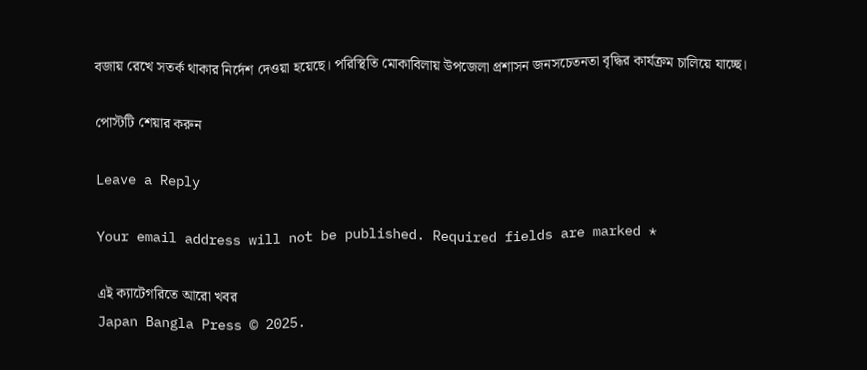বজায় রেখে সতর্ক থাকার নির্দেশ দেওয়া হয়েছে। পরিস্থিতি মোকাবিলায় উপজেলা প্রশাসন জনসচেতনতা বৃদ্ধির কার্যক্রম চালিয়ে যাচ্ছে।

পোস্টটি শেয়ার করুন

Leave a Reply

Your email address will not be published. Required fields are marked *

এই ক্যাটেগরিতে আরো খবর
Japan Bangla Press © 2025.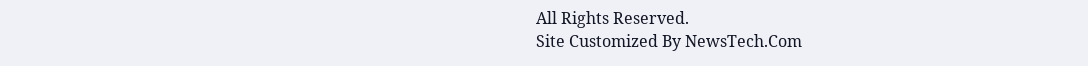All Rights Reserved.
Site Customized By NewsTech.Com